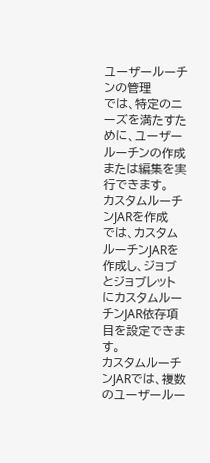ユーザールーチンの管理
では、特定のニーズを満たすために、ユーザールーチンの作成または編集を実行できます。
カスタムルーチンJARを作成
では、カスタムルーチンJARを作成し、ジョブとジョブレットにカスタムルーチンJAR依存項目を設定できます。
カスタムルーチンJARでは、複数のユーザールー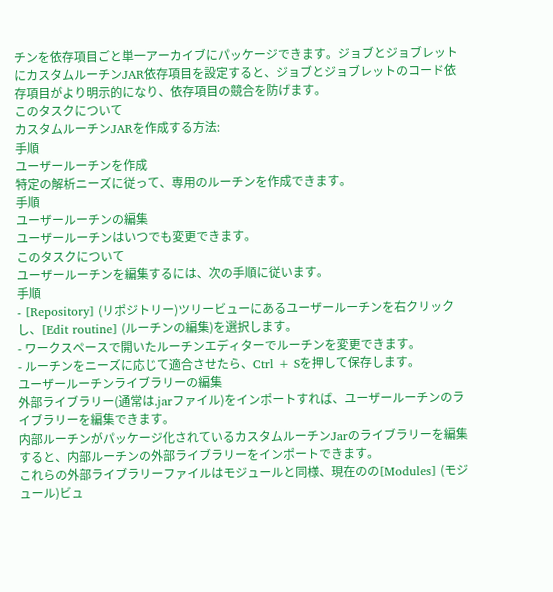チンを依存項目ごと単一アーカイブにパッケージできます。ジョブとジョブレットにカスタムルーチンJAR依存項目を設定すると、ジョブとジョブレットのコード依存項目がより明示的になり、依存項目の競合を防げます。
このタスクについて
カスタムルーチンJARを作成する方法:
手順
ユーザールーチンを作成
特定の解析ニーズに従って、専用のルーチンを作成できます。
手順
ユーザールーチンの編集
ユーザールーチンはいつでも変更できます。
このタスクについて
ユーザールーチンを編集するには、次の手順に従います。
手順
- [Repository] (リポジトリー)ツリービューにあるユーザールーチンを右クリックし、[Edit routine] (ルーチンの編集)を選択します。
- ワークスペースで開いたルーチンエディターでルーチンを変更できます。
- ルーチンをニーズに応じて適合させたら、Ctrl + Sを押して保存します。
ユーザールーチンライブラリーの編集
外部ライブラリー(通常は.jarファイル)をインポートすれば、ユーザールーチンのライブラリーを編集できます。
内部ルーチンがパッケージ化されているカスタムルーチンJarのライブラリーを編集すると、内部ルーチンの外部ライブラリーをインポートできます。
これらの外部ライブラリーファイルはモジュールと同様、現在のの[Modules] (モジュール)ビュ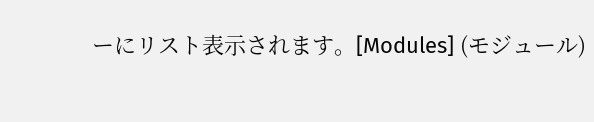ーにリスト表示されます。[Modules] (モジュール)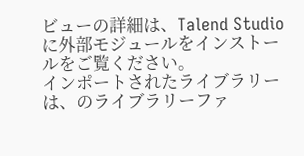ビューの詳細は、Talend Studioに外部モジュールをインストールをご覧ください。
インポートされたライブラリーは、のライブラリーファ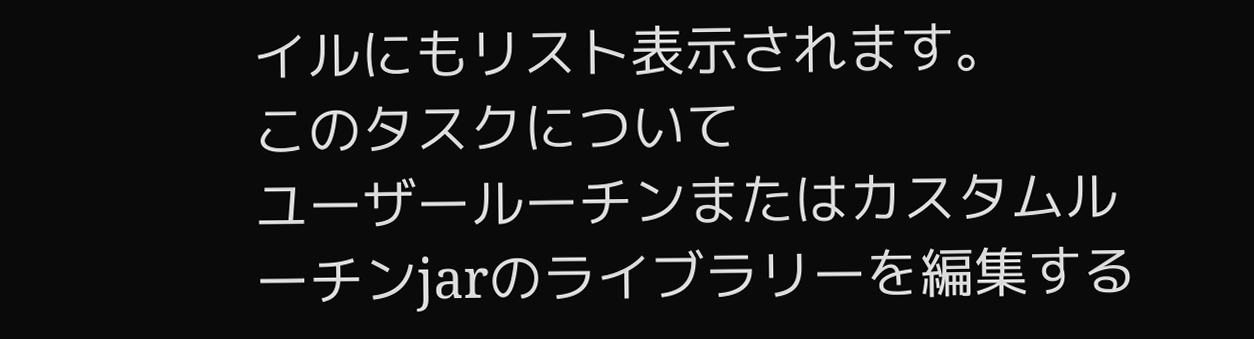イルにもリスト表示されます。
このタスクについて
ユーザールーチンまたはカスタムルーチンjarのライブラリーを編集する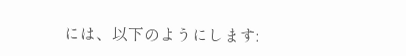には、以下のようにします: